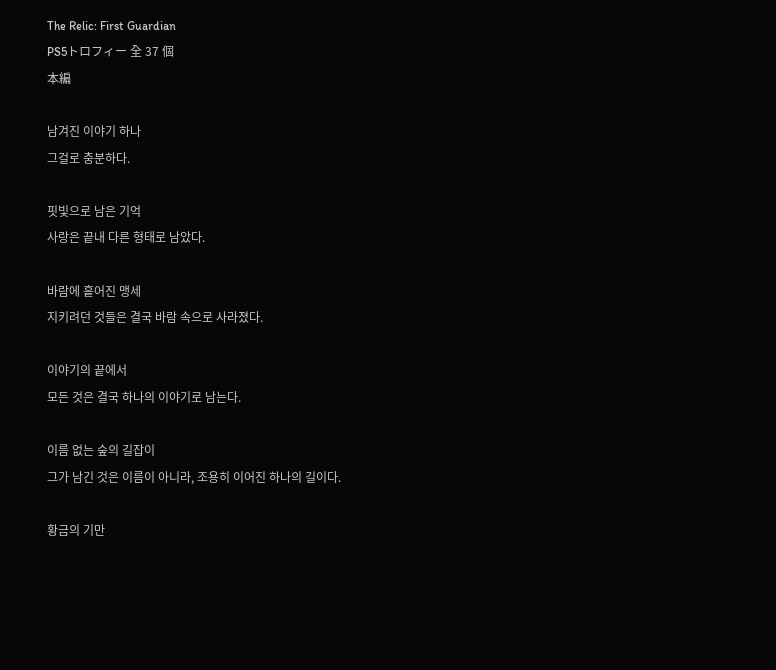The Relic: First Guardian
PS5トロフィー 全 37 個
本編

남겨진 이야기 하나
그걸로 충분하다.

핏빛으로 남은 기억
사랑은 끝내 다른 형태로 남았다.

바람에 흩어진 맹세
지키려던 것들은 결국 바람 속으로 사라졌다.

이야기의 끝에서
모든 것은 결국 하나의 이야기로 남는다.

이름 없는 숲의 길잡이
그가 남긴 것은 이름이 아니라, 조용히 이어진 하나의 길이다.

황금의 기만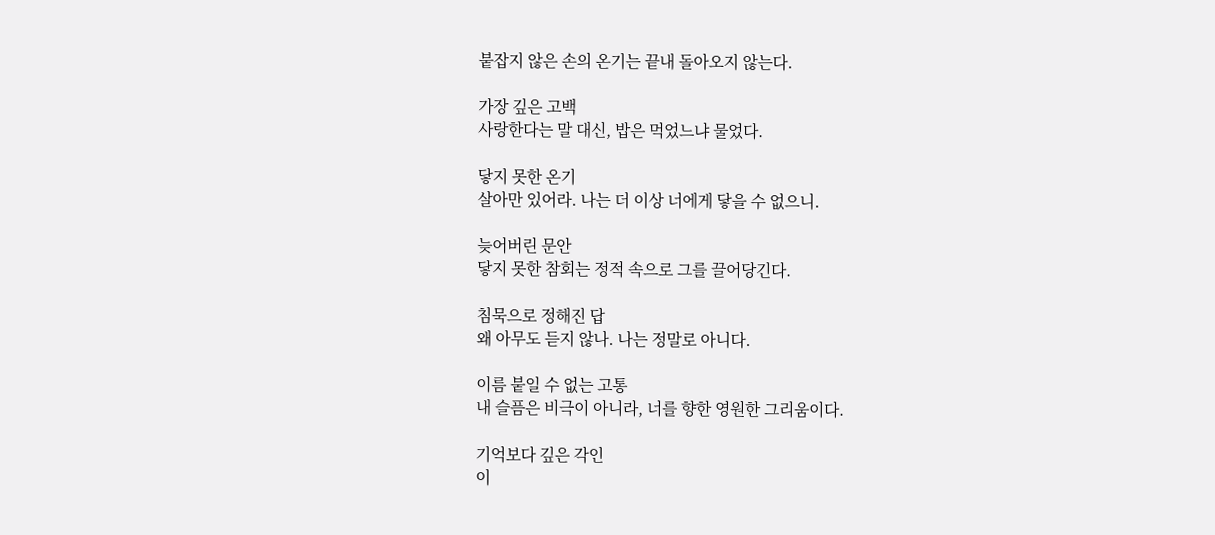붙잡지 않은 손의 온기는 끝내 돌아오지 않는다.

가장 깊은 고백
사랑한다는 말 대신, 밥은 먹었느냐 물었다.

닿지 못한 온기
살아만 있어라. 나는 더 이상 너에게 닿을 수 없으니.

늦어버린 문안
닿지 못한 참회는 정적 속으로 그를 끌어당긴다.

침묵으로 정해진 답
왜 아무도 듣지 않나. 나는 정말로 아니다.

이름 붙일 수 없는 고통
내 슬픔은 비극이 아니라, 너를 향한 영원한 그리움이다.

기억보다 깊은 각인
이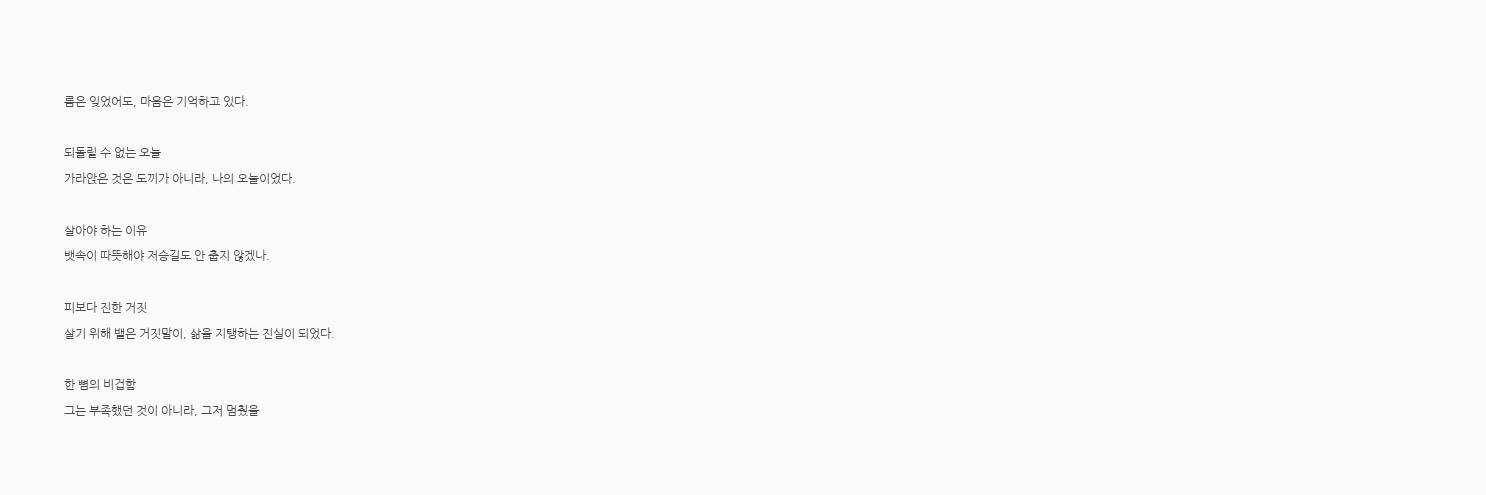름은 잊었어도, 마음은 기억하고 있다.

되돌릴 수 없는 오늘
가라앉은 것은 도끼가 아니라, 나의 오늘이었다.

살아야 하는 이유
뱃속이 따뜻해야 저승길도 안 춥지 않겠나.

피보다 진한 거짓
살기 위해 뱉은 거짓말이, 삶을 지탱하는 진실이 되었다.

한 뼘의 비겁함
그는 부족했던 것이 아니라, 그저 멈췄을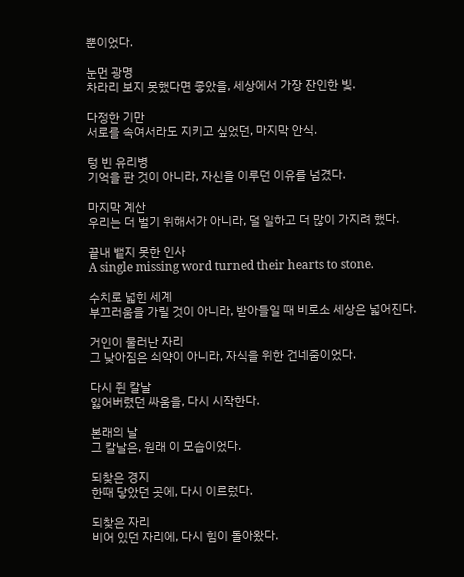뿐이었다.

눈먼 광명
차라리 보지 못했다면 좋았을, 세상에서 가장 잔인한 빛.

다정한 기만
서로를 속여서라도 지키고 싶었던, 마지막 안식.

텅 빈 유리병
기억을 판 것이 아니라, 자신을 이루던 이유를 넘겼다.

마지막 계산
우리는 더 벌기 위해서가 아니라, 덜 일하고 더 많이 가지려 했다.

끝내 뱉지 못한 인사
A single missing word turned their hearts to stone.

수치로 넓힌 세계
부끄러움을 가릴 것이 아니라, 받아들일 때 비로소 세상은 넓어진다.

거인이 물러난 자리
그 낮아짐은 쇠약이 아니라, 자식을 위한 건네줌이었다.

다시 쥔 칼날
잃어버렸던 싸움을, 다시 시작한다.

본래의 날
그 칼날은, 원래 이 모습이었다.

되찾은 경지
한때 닿았던 곳에, 다시 이르렀다.

되찾은 자리
비어 있던 자리에, 다시 힘이 돌아왔다.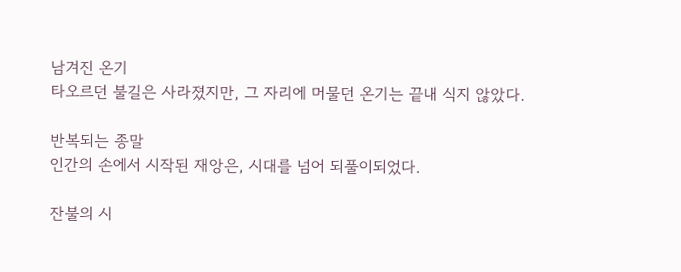남겨진 온기
타오르던 불길은 사라졌지만, 그 자리에 머물던 온기는 끝내 식지 않았다.

반복되는 종말
인간의 손에서 시작된 재앙은, 시대를 넘어 되풀이되었다.

잔불의 시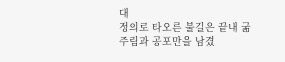대
정의로 타오른 불길은 끝내 굶주림과 공포만을 남겼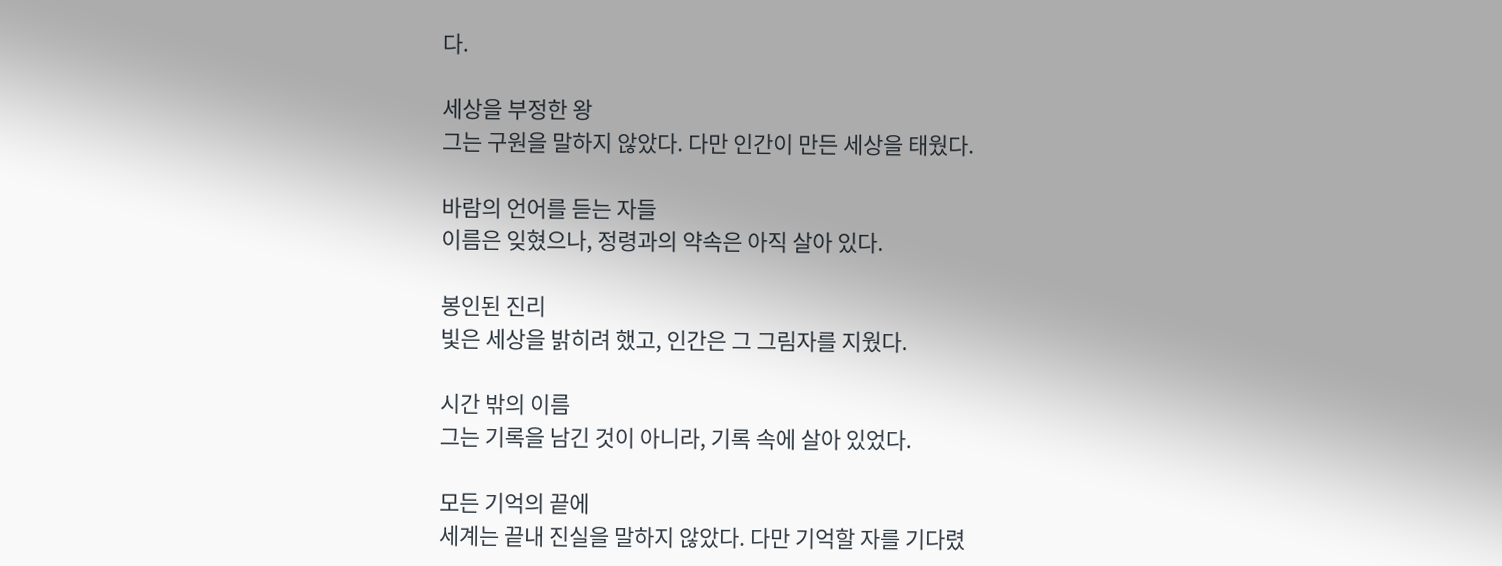다.

세상을 부정한 왕
그는 구원을 말하지 않았다. 다만 인간이 만든 세상을 태웠다.

바람의 언어를 듣는 자들
이름은 잊혔으나, 정령과의 약속은 아직 살아 있다.

봉인된 진리
빛은 세상을 밝히려 했고, 인간은 그 그림자를 지웠다.

시간 밖의 이름
그는 기록을 남긴 것이 아니라, 기록 속에 살아 있었다.

모든 기억의 끝에
세계는 끝내 진실을 말하지 않았다. 다만 기억할 자를 기다렸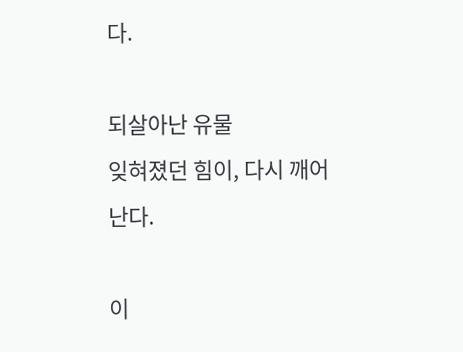다.

되살아난 유물
잊혀졌던 힘이, 다시 깨어난다.

이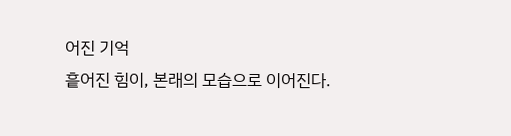어진 기억
흩어진 힘이, 본래의 모습으로 이어진다.